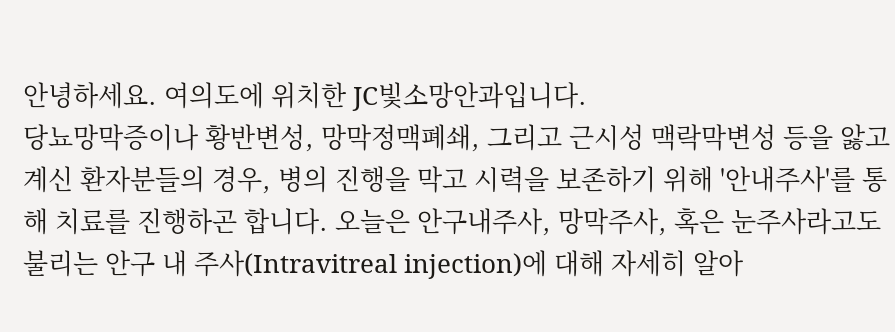안녕하세요. 여의도에 위치한 JC빛소망안과입니다.
당뇨망막증이나 황반변성, 망막정맥폐쇄, 그리고 근시성 맥락막변성 등을 앓고 계신 환자분들의 경우, 병의 진행을 막고 시력을 보존하기 위해 '안내주사'를 통해 치료를 진행하곤 합니다. 오늘은 안구내주사, 망막주사, 혹은 눈주사라고도 불리는 안구 내 주사(Intravitreal injection)에 대해 자세히 알아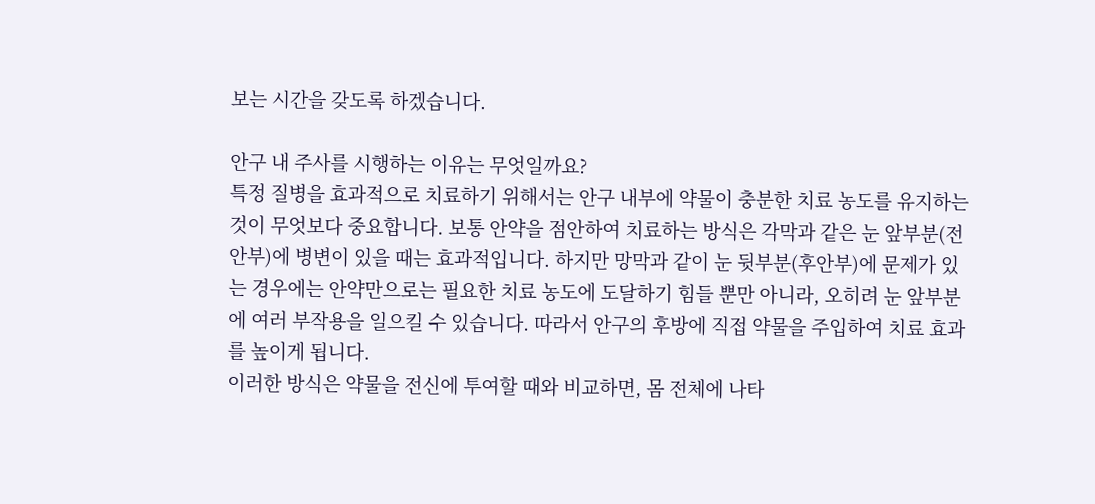보는 시간을 갖도록 하겠습니다.

안구 내 주사를 시행하는 이유는 무엇일까요?
특정 질병을 효과적으로 치료하기 위해서는 안구 내부에 약물이 충분한 치료 농도를 유지하는 것이 무엇보다 중요합니다. 보통 안약을 점안하여 치료하는 방식은 각막과 같은 눈 앞부분(전안부)에 병변이 있을 때는 효과적입니다. 하지만 망막과 같이 눈 뒷부분(후안부)에 문제가 있는 경우에는 안약만으로는 필요한 치료 농도에 도달하기 힘들 뿐만 아니라, 오히려 눈 앞부분에 여러 부작용을 일으킬 수 있습니다. 따라서 안구의 후방에 직접 약물을 주입하여 치료 효과를 높이게 됩니다.
이러한 방식은 약물을 전신에 투여할 때와 비교하면, 몸 전체에 나타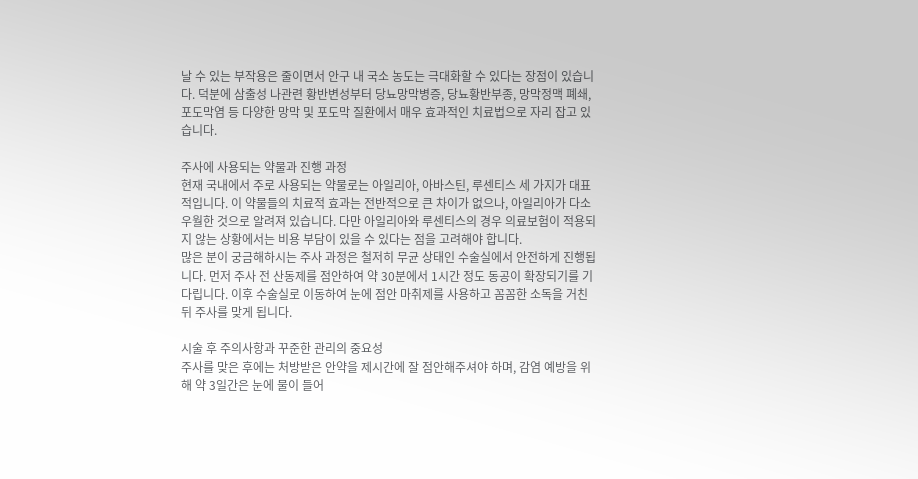날 수 있는 부작용은 줄이면서 안구 내 국소 농도는 극대화할 수 있다는 장점이 있습니다. 덕분에 삼출성 나관련 황반변성부터 당뇨망막병증, 당뇨황반부종, 망막정맥 폐쇄, 포도막염 등 다양한 망막 및 포도막 질환에서 매우 효과적인 치료법으로 자리 잡고 있습니다.

주사에 사용되는 약물과 진행 과정
현재 국내에서 주로 사용되는 약물로는 아일리아, 아바스틴, 루센티스 세 가지가 대표적입니다. 이 약물들의 치료적 효과는 전반적으로 큰 차이가 없으나, 아일리아가 다소 우월한 것으로 알려져 있습니다. 다만 아일리아와 루센티스의 경우 의료보험이 적용되지 않는 상황에서는 비용 부담이 있을 수 있다는 점을 고려해야 합니다.
많은 분이 궁금해하시는 주사 과정은 철저히 무균 상태인 수술실에서 안전하게 진행됩니다. 먼저 주사 전 산동제를 점안하여 약 30분에서 1시간 정도 동공이 확장되기를 기다립니다. 이후 수술실로 이동하여 눈에 점안 마취제를 사용하고 꼼꼼한 소독을 거친 뒤 주사를 맞게 됩니다.

시술 후 주의사항과 꾸준한 관리의 중요성
주사를 맞은 후에는 처방받은 안약을 제시간에 잘 점안해주셔야 하며, 감염 예방을 위해 약 3일간은 눈에 물이 들어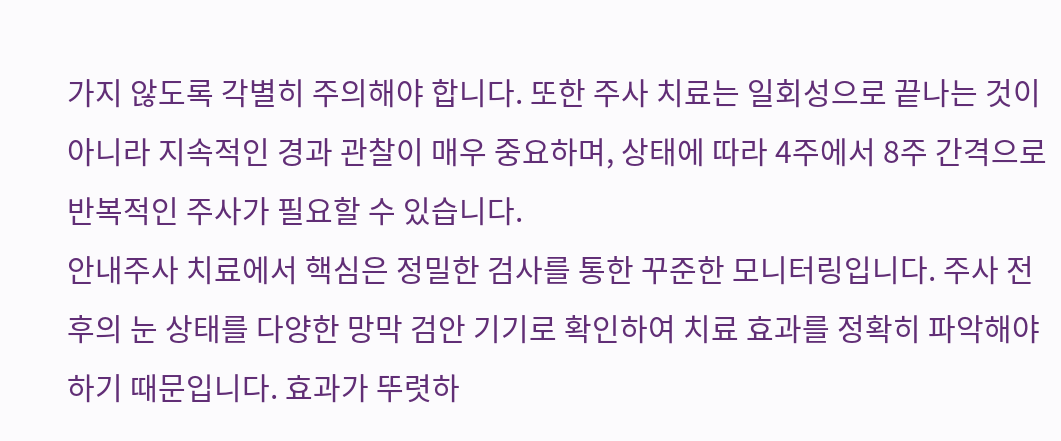가지 않도록 각별히 주의해야 합니다. 또한 주사 치료는 일회성으로 끝나는 것이 아니라 지속적인 경과 관찰이 매우 중요하며, 상태에 따라 4주에서 8주 간격으로 반복적인 주사가 필요할 수 있습니다.
안내주사 치료에서 핵심은 정밀한 검사를 통한 꾸준한 모니터링입니다. 주사 전후의 눈 상태를 다양한 망막 검안 기기로 확인하여 치료 효과를 정확히 파악해야 하기 때문입니다. 효과가 뚜렷하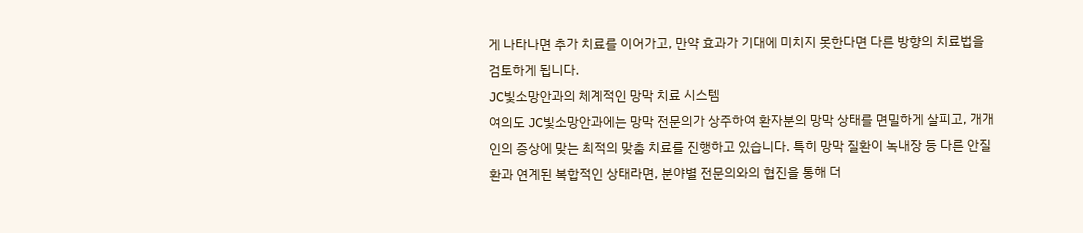게 나타나면 추가 치료를 이어가고, 만약 효과가 기대에 미치지 못한다면 다른 방향의 치료법을 검토하게 됩니다.
JC빛소망안과의 체계적인 망막 치료 시스템
여의도 JC빛소망안과에는 망막 전문의가 상주하여 환자분의 망막 상태를 면밀하게 살피고, 개개인의 증상에 맞는 최적의 맞춤 치료를 진행하고 있습니다. 특히 망막 질환이 녹내장 등 다른 안질환과 연계된 복합적인 상태라면, 분야별 전문의와의 협진을 통해 더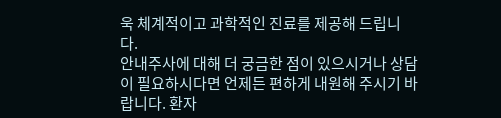욱 체계적이고 과학적인 진료를 제공해 드립니다.
안내주사에 대해 더 궁금한 점이 있으시거나 상담이 필요하시다면 언제든 편하게 내원해 주시기 바랍니다. 환자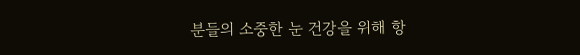분들의 소중한 눈 건강을 위해 항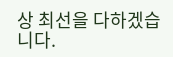상 최선을 다하겠습니다.